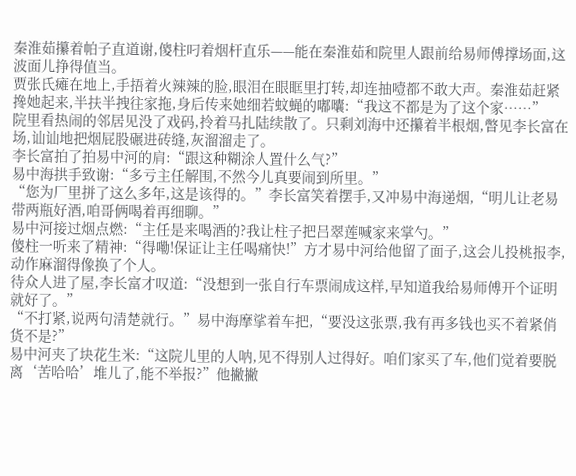秦淮茹攥着帕子直道谢,傻柱叼着烟杆直乐——能在秦淮茹和院里人跟前给易师傅撑场面,这波面儿挣得值当。
贾张氏瘫在地上,手捂着火辣辣的脸,眼泪在眼眶里打转,却连抽噎都不敢大声。秦淮茹赶紧搀她起来,半扶半拽往家拖,身后传来她细若蚊蝇的嘟囔:“我这不都是为了这个家……”
院里看热闹的邻居见没了戏码,拎着马扎陆续散了。只剩刘海中还攥着半根烟,瞥见李长富在场,讪讪地把烟屁股碾进砖缝,灰溜溜走了。
李长富拍了拍易中河的肩:“跟这种糊涂人置什么气?”
易中海拱手致谢:“多亏主任解围,不然今儿真要闹到所里。”
“您为厂里拼了这么多年,这是该得的。”李长富笑着摆手,又冲易中海递烟,“明儿让老易带两瓶好酒,咱哥俩喝着再细聊。”
易中河接过烟点燃:“主任是来喝酒的?我让柱子把吕翠莲喊家来掌勺。”
傻柱一听来了精神:“得嘞!保证让主任喝痛快!”方才易中河给他留了面子,这会儿投桃报李,动作麻溜得像换了个人。
待众人进了屋,李长富才叹道:“没想到一张自行车票闹成这样,早知道我给易师傅开个证明就好了。”
“不打紧,说两句清楚就行。”易中海摩挲着车把,“要没这张票,我有再多钱也买不着紧俏货不是?”
易中河夹了块花生米:“这院儿里的人呐,见不得别人过得好。咱们家买了车,他们觉着要脱离‘苦哈哈’堆儿了,能不举报?”他撇撇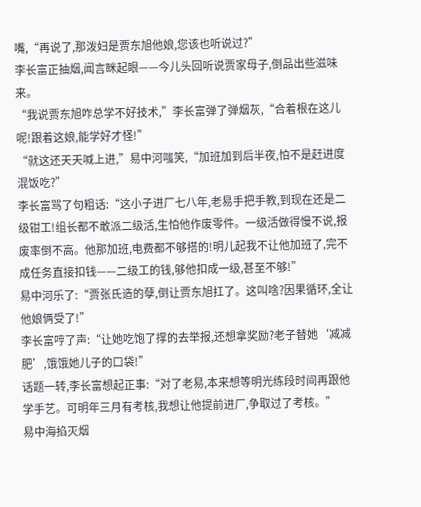嘴,“再说了,那泼妇是贾东旭他娘,您该也听说过?”
李长富正抽烟,闻言眯起眼——今儿头回听说贾家母子,倒品出些滋味来。
“我说贾东旭咋总学不好技术,”李长富弹了弹烟灰,“合着根在这儿呢!跟着这娘,能学好才怪!”
“就这还天天喊上进,”易中河嗤笑,“加班加到后半夜,怕不是赶进度混饭吃?”
李长富骂了句粗话:“这小子进厂七八年,老易手把手教,到现在还是二级钳工!组长都不敢派二级活,生怕他作废零件。一级活做得慢不说,报废率倒不高。他那加班,电费都不够搭的!明儿起我不让他加班了,完不成任务直接扣钱——二级工的钱,够他扣成一级,甚至不够!”
易中河乐了:“贾张氏造的孽,倒让贾东旭扛了。这叫啥?因果循环,全让他娘俩受了!”
李长富哼了声:“让她吃饱了撑的去举报,还想拿奖励?老子替她‘减减肥’,饿饿她儿子的口袋!”
话题一转,李长富想起正事:“对了老易,本来想等明光练段时间再跟他学手艺。可明年三月有考核,我想让他提前进厂,争取过了考核。”
易中海掐灭烟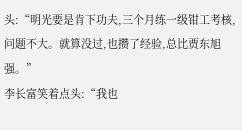头:“明光要是肯下功夫,三个月练一级钳工考核,问题不大。就算没过,也攒了经验,总比贾东旭强。”
李长富笑着点头:“我也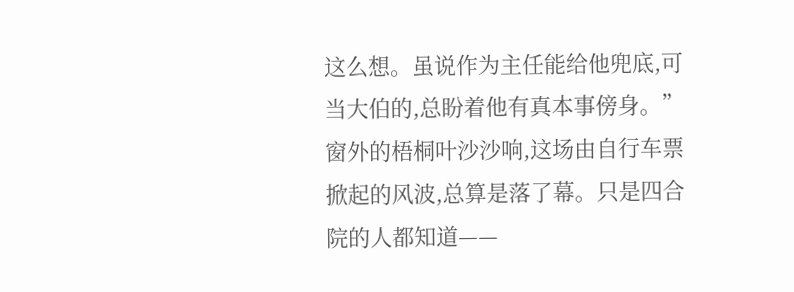这么想。虽说作为主任能给他兜底,可当大伯的,总盼着他有真本事傍身。”
窗外的梧桐叶沙沙响,这场由自行车票掀起的风波,总算是落了幕。只是四合院的人都知道——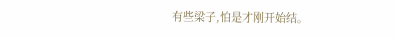有些梁子,怕是才刚开始结。